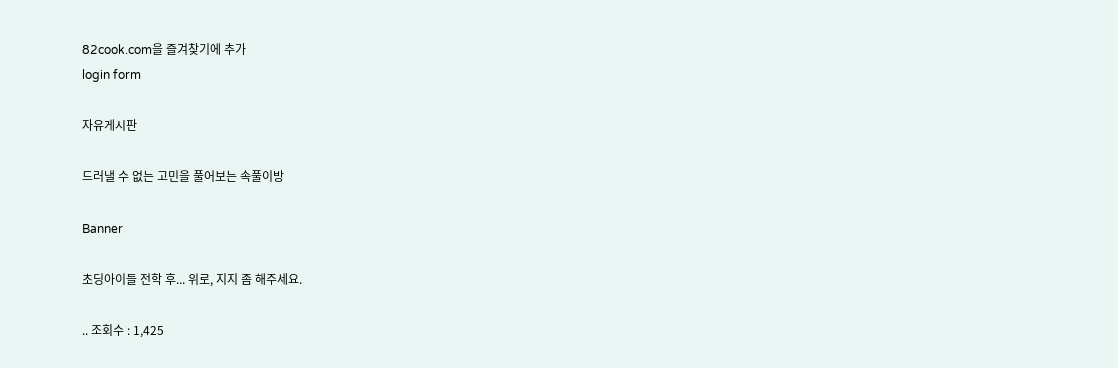82cook.com을 즐겨찾기에 추가
login form

자유게시판

드러낼 수 없는 고민을 풀어보는 속풀이방

Banner

초딩아이들 전학 후... 위로, 지지 좀 해주세요.

.. 조회수 : 1,425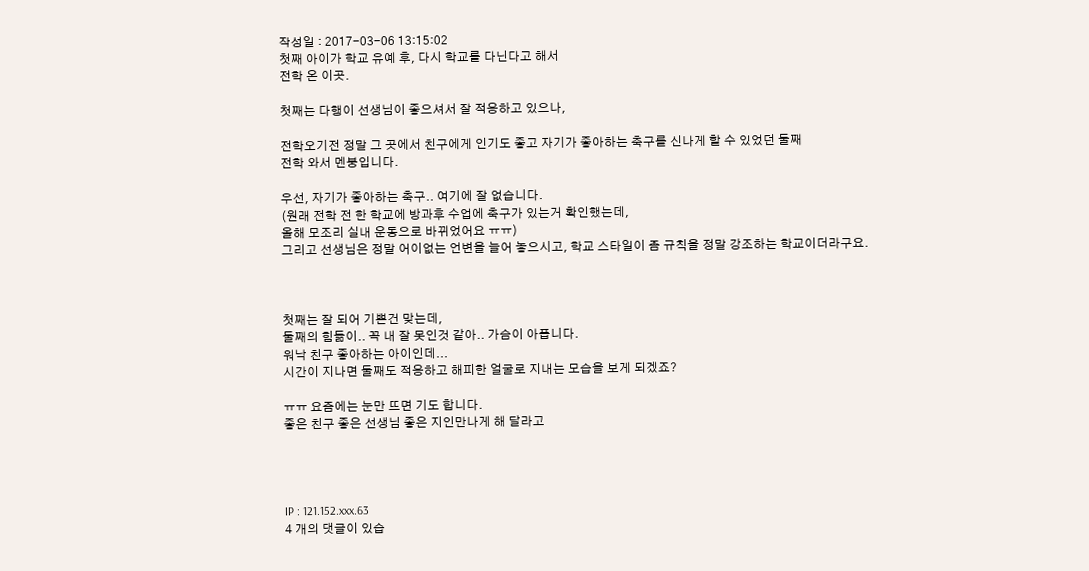작성일 : 2017-03-06 13:15:02
첫째 아이가 학교 유예 후, 다시 학교를 다닌다고 해서
전학 온 이곳.

첫째는 다행이 선생님이 좋으셔서 잘 적응하고 있으나,

전학오기전 정말 그 곳에서 친구에게 인기도 좋고 자기가 좋아하는 축구를 신나게 할 수 있었던 둘째
전학 와서 멘붕입니다.

우선, 자기가 좋아하는 축구.. 여기에 잘 없습니다.
(원래 전학 전 한 학교에 방과후 수업에 축구가 있는거 확인했는데,
올해 모조리 실내 운동으로 바뀌었어요 ㅠㅠ)
그리고 선생님은 정말 어이없는 언변을 늘어 놓으시고, 학교 스타일이 좀 규칙을 정말 강조하는 학교이더라구요.



첫째는 잘 되어 기쁜건 맞는데,
둘째의 힘듦이.. 꼭 내 잘 못인것 같아.. 가슴이 아픕니다.
워낙 친구 좋아하는 아이인데...
시간이 지나면 둘째도 적응하고 해피한 얼굴로 지내는 모습을 보게 되겠죠?

ㅠㅠ 요즘에는 눈만 뜨면 기도 합니다.
좋은 친구 좋은 선생님 좋은 지인만나게 해 달라고




IP : 121.152.xxx.63
4 개의 댓글이 있습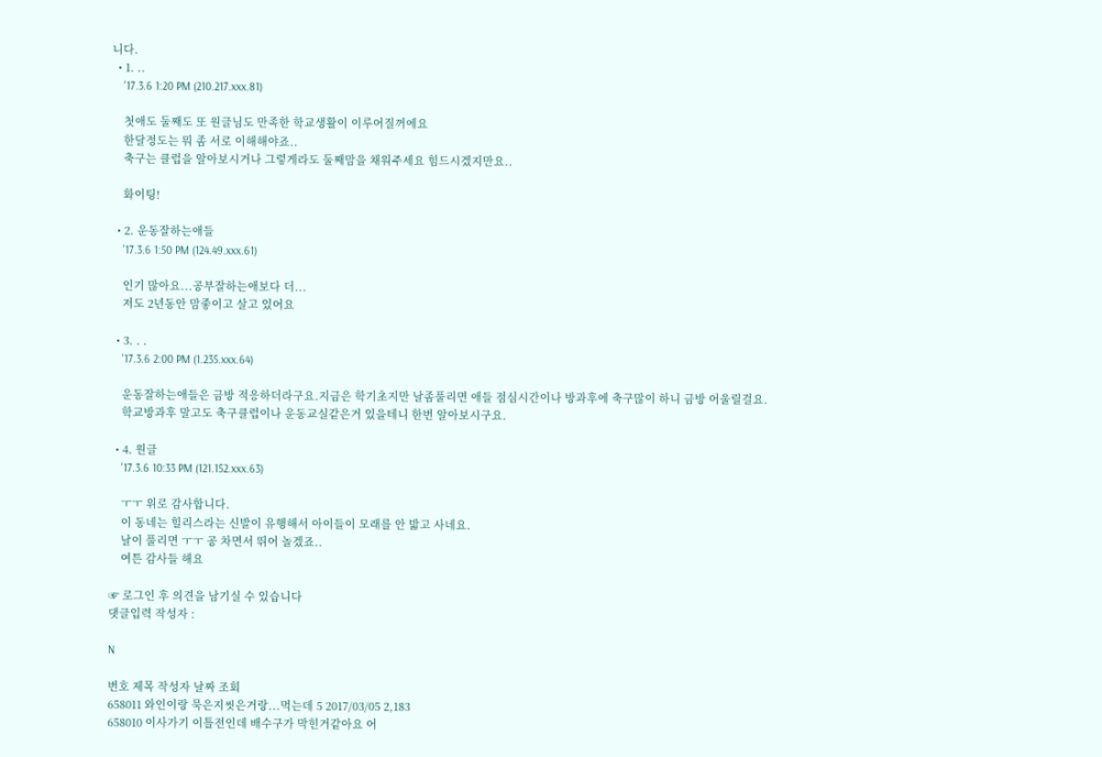니다.
  • 1. ..
    '17.3.6 1:20 PM (210.217.xxx.81)

    첫애도 둘째도 또 원글님도 만족한 학교생활이 이루어질꺼에요
    한달정도는 뭐 좀 서로 이해해야죠..
    축구는 클럽을 알아보시거나 그렇게라도 둘째맘을 채워주세요 힘드시겠지만요..

    화이팅!

  • 2. 운동잘하는애들
    '17.3.6 1:50 PM (124.49.xxx.61)

    인기 많아요...공부잘하는애보다 더...
    저도 2년동안 맘좋이고 살고 있어요

  • 3. . .
    '17.3.6 2:00 PM (1.235.xxx.64)

    운동잘하는애들은 금방 적응하더라구요.지금은 학기초지만 날좀풀리면 애들 점심시간이나 방과후에 축구많이 하니 금방 어울릴걸요.
    학교방과후 말고도 축구클럽이나 운동교실같은거 있을테니 한번 알아보시구요.

  • 4. 원글
    '17.3.6 10:33 PM (121.152.xxx.63)

    ㅜㅜ 위로 감사합니다.
    이 동네는 힐리스라는 신발이 유행해서 아이들이 모래를 안 밟고 사네요.
    날이 풀리면 ㅜㅜ 공 차면서 뛰어 놀겠죠..
    여튼 감사들 해요

☞ 로그인 후 의견을 남기실 수 있습니다
댓글입력 작성자 :

N

번호 제목 작성자 날짜 조회
658011 와인이랑 묵은지씻은거랑...먹는데 5 2017/03/05 2,183
658010 이사가기 이틀전인데 배수구가 막힌거같아요 어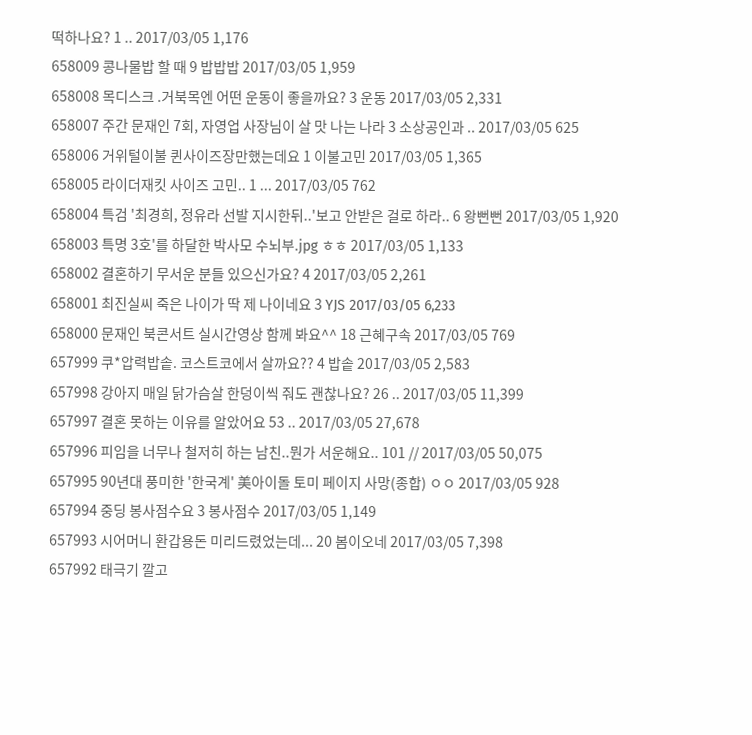떡하나요? 1 .. 2017/03/05 1,176
658009 콩나물밥 할 때 9 밥밥밥 2017/03/05 1,959
658008 목디스크 .거북목엔 어떤 운동이 좋을까요? 3 운동 2017/03/05 2,331
658007 주간 문재인 7회, 자영업 사장님이 살 맛 나는 나라 3 소상공인과 .. 2017/03/05 625
658006 거위털이불 퀸사이즈장만했는데요 1 이불고민 2017/03/05 1,365
658005 라이더재킷 사이즈 고민.. 1 ... 2017/03/05 762
658004 특검 '최경희, 정유라 선발 지시한뒤..'보고 안받은 걸로 하라.. 6 왕뻔뻔 2017/03/05 1,920
658003 특명 3호'를 하달한 박사모 수뇌부.jpg ㅎㅎ 2017/03/05 1,133
658002 결혼하기 무서운 분들 있으신가요? 4 2017/03/05 2,261
658001 최진실씨 죽은 나이가 딱 제 나이네요 3 YJS 2017/03/05 6,233
658000 문재인 북콘서트 실시간영상 함께 봐요^^ 18 근혜구속 2017/03/05 769
657999 쿠*압력밥솥. 코스트코에서 살까요?? 4 밥솥 2017/03/05 2,583
657998 강아지 매일 닭가슴살 한덩이씩 줘도 괜찮나요? 26 .. 2017/03/05 11,399
657997 결혼 못하는 이유를 알았어요 53 .. 2017/03/05 27,678
657996 피임을 너무나 철저히 하는 남친..뭔가 서운해요.. 101 // 2017/03/05 50,075
657995 90년대 풍미한 '한국계' 美아이돌 토미 페이지 사망(종합) ㅇㅇ 2017/03/05 928
657994 중딩 봉사점수요 3 봉사점수 2017/03/05 1,149
657993 시어머니 환갑용돈 미리드렸었는데... 20 봄이오네 2017/03/05 7,398
657992 태극기 깔고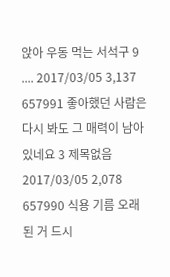앉아 우동 먹는 서석구 9 .... 2017/03/05 3,137
657991 좋아했던 사람은 다시 봐도 그 매력이 남아있네요 3 제목없음 2017/03/05 2,078
657990 식용 기름 오래 된 거 드시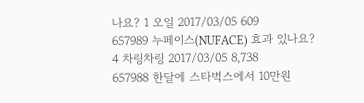나요? 1 오일 2017/03/05 609
657989 누페이스(NUFACE) 효과 있나요? 4 차링차링 2017/03/05 8,738
657988 한달에 스타벅스에서 10만원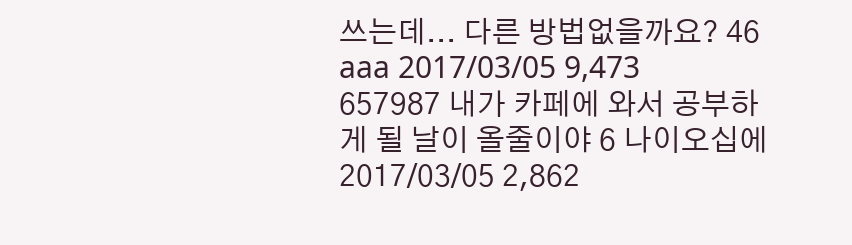쓰는데... 다른 방법없을까요? 46 aaa 2017/03/05 9,473
657987 내가 카페에 와서 공부하게 될 날이 올줄이야 6 나이오십에 2017/03/05 2,862